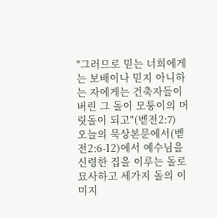"그러므로 믿는 너희에게는 보배이나 믿지 아니하는 자에게는 건축자들이 버린 그 돌이 모퉁이의 머릿돌이 되고"(벧전2:7)
오늘의 묵상본문에서(벧전2:6-12)에서 예수님을 신령한 집을 이루는 돌로 묘사하고 세가지 돌의 이미지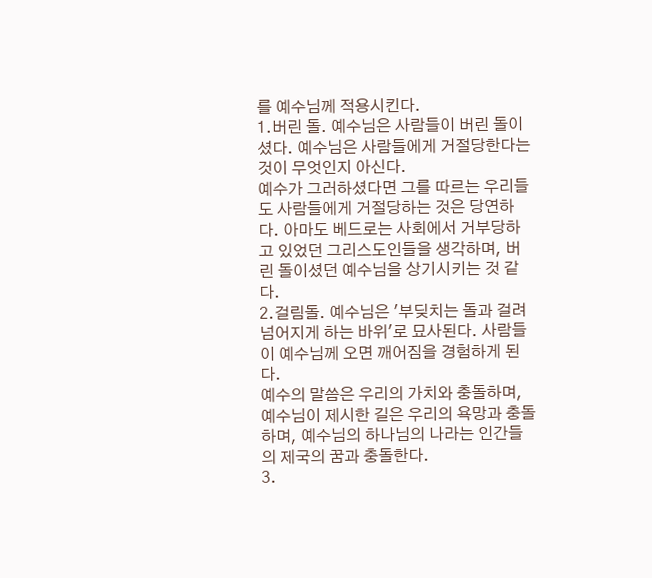를 예수님께 적용시킨다.
1.버린 돌. 예수님은 사람들이 버린 돌이셨다. 예수님은 사람들에게 거절당한다는 것이 무엇인지 아신다.
예수가 그러하셨다면 그를 따르는 우리들도 사람들에게 거절당하는 것은 당연하다. 아마도 베드로는 사회에서 거부당하고 있었던 그리스도인들을 생각하며, 버린 돌이셨던 예수님을 상기시키는 것 같다.
2.걸림돌. 예수님은 '부딪치는 돌과 걸려 넘어지게 하는 바위'로 묘사된다. 사람들이 예수님께 오면 깨어짐을 경험하게 된다.
예수의 말씀은 우리의 가치와 충돌하며, 예수님이 제시한 길은 우리의 욕망과 충돌하며, 예수님의 하나님의 나라는 인간들의 제국의 꿈과 충돌한다.
3.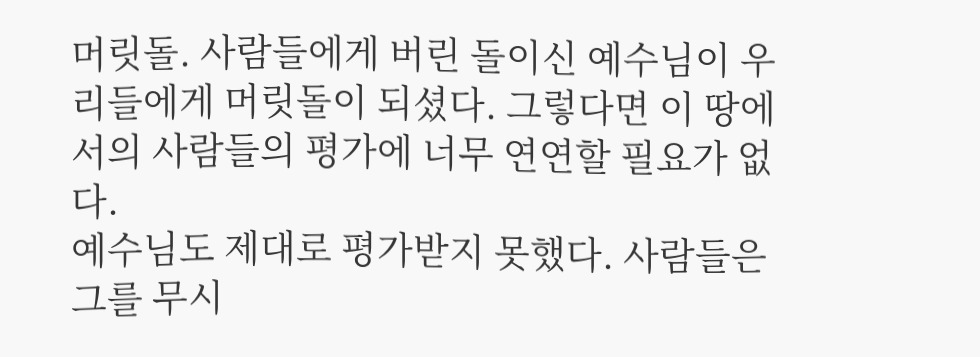머릿돌. 사람들에게 버린 돌이신 예수님이 우리들에게 머릿돌이 되셨다. 그렇다면 이 땅에서의 사람들의 평가에 너무 연연할 필요가 없다.
예수님도 제대로 평가받지 못했다. 사람들은 그를 무시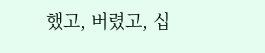했고, 버렸고, 십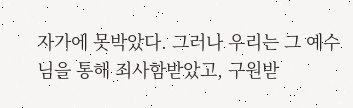자가에 못박았다. 그러나 우리는 그 예수님을 통해 죄사함받았고, 구원받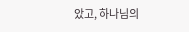았고, 하나님의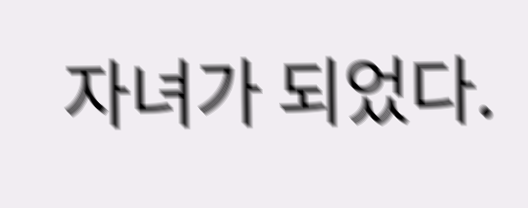자녀가 되었다.